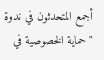أجمع المتحدثون في ندوة "حماية الخصوصية في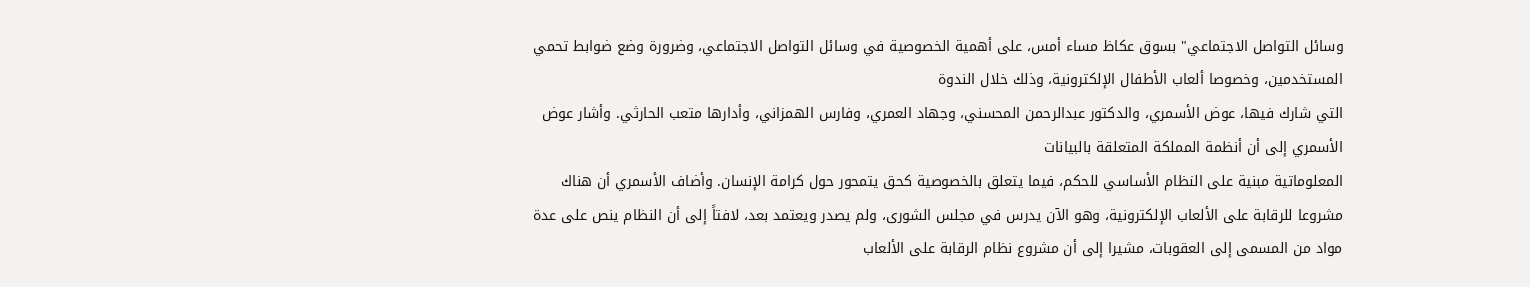وسائل التواصل الاجتماعي" بسوق عكاظ مساء أمس، على أهمية الخصوصية في وسائل التواصل الاجتماعي، وضرورة وضع ضوابط تحمي المستخدمين، وخصوصا ألعاب الأطفال الإلكترونية، وذلك خلال الندوة
التي شارك فيها، عوض الأسمري، والدكتور عبدالرحمن المحسني، وجهاد العمري، وفارس الهمزاني، وأدارها متعب الحارثي. وأشار عوض الأسمري إلى أن أنظمة المملكة المتعلقة بالبيانات
المعلوماتية مبنية على النظام الأساسي للحكم، فيما يتعلق بالخصوصية كحق يتمحور حول كرامة الإنسان. وأضاف الأسمري أن هناك مشروعا للرقابة على الألعاب الإلكترونية، وهو الآن يدرس في مجلس الشورى، ولم يصدر ويعتمد بعد، لافتاً إلى أن النظام ينص على عدة مواد من المسمى إلى العقوبات، مشيرا إلى أن مشروع نظام الرقابة على الألعاب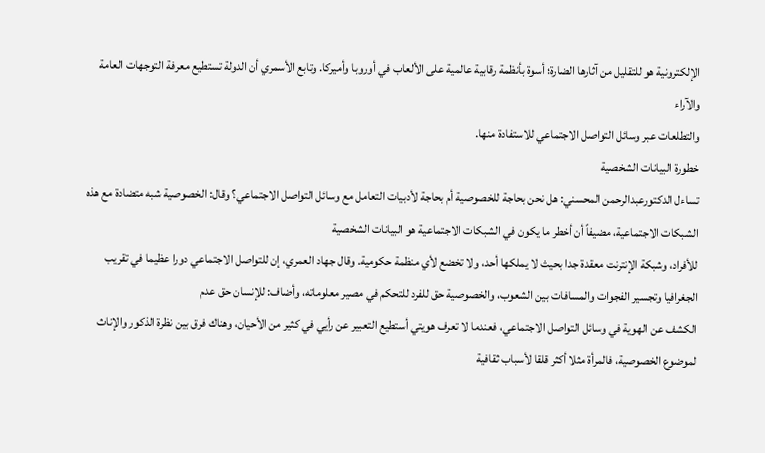الإلكترونية هو للتقليل من آثارها الضارة؛ أسوة بأنظمة رقابية عالمية على الألعاب في أوروبا وأميركا. وتابع الأسمري أن الدولة تستطيع معرفة التوجهات العامة والآراء
والتطلعات عبر وسائل التواصل الاجتماعي للاستفادة منها.
خطورة البيانات الشخصية
تساءل الدكتورعبدالرحمن المحسني: هل نحن بحاجة للخصوصية أم بحاجة لأدبيات التعامل مع وسائل التواصل الاجتماعي؟ وقال: الخصوصية شبه متضادة مع هذه الشبكات الاجتماعية، مضيفاً أن أخطر ما يكون في الشبكات الاجتماعية هو البيانات الشخصية
للأفراد، وشبكة الإنترنت معقدة جدا بحيث لا يملكها أحد، ولا تخضع لأي منظمة حكومية. وقال جهاد العمري، إن للتواصل الاجتماعي دورا عظيما في تقريب الجغرافيا وتجسير الفجوات والمسافات بين الشعوب، والخصوصية حق للفرد للتحكم في مصير معلوماته، وأضاف: للإنسان حق عدم
الكشف عن الهوية في وسائل التواصل الاجتماعي، فعندما لا تعرف هويتي أستطيع التعبير عن رأيي في كثير من الأحيان، وهناك فرق بين نظرة الذكور والإناث لموضوع الخصوصية، فالمرأة مثلا أكثر قلقا لأسباب ثقافية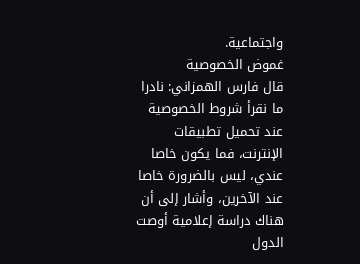واجتماعية.
غموض الخصوصية
قال فارس الهمزاني: نادرا ما نقرأ شروط الخصوصية عند تحميل تطبيقات الإنترنت، فما يكون خاصا عندي، ليس بالضرورة خاصا عند الآخرين، وأشار إلى أن هناك دراسة إعلامية أوصت الدول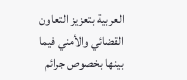العربية بتعزيز التعاون القضائي والأمني فيما بينها بخصوص جرائم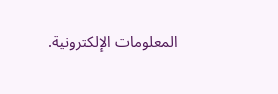المعلومات الإلكترونية.